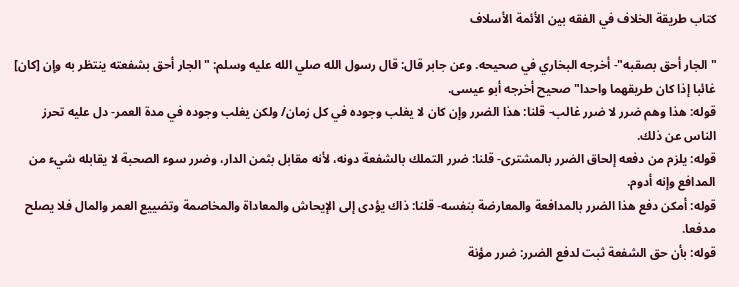كتاب طريقة الخلاف في الفقه بين الأئمة الأسلاف

"الجار أحق بصقبه"- أخرجه البخاري في صحيحه. وعن جابر قال: قال رسول الله صلي الله عليه وسلم: "الجار أحق بشفعته ينتظر به وإن [كان] غائبا إذا كان طريقهما واحدا" صحيح أخرجه أبو عيسى.
قوله: هذا وهم ضرر لا ضرر غالب- قلنا: هذا الضرر وإن كان لا يغلب وجوده في كل زمان/ ولكن يغلب وجوده في مدة العمر- دل عليه تحرز الناس عن ذلك.
قوله: يلزم من دفعه إلحاق الضرر بالمشترى- قلنا: ضرر التملك بالشفعة دونه، لأنه مقابل بثمن الدار، وضرر سوء الصحبة لا يقابله شيء من المدافع وإنه أدوم.
قوله: أمكن دفع هذا الضرر بالمدافعة والمعارضة بنفسه- قلنا: ذاك يؤدى إلى الإيحاش والمعاداة والمخاصمة وتضييع العمر والمال فلا يصلح مدفعا.
قوله: بأن حق الشفعة ثبت لدفع الضرر: ضرر مؤنة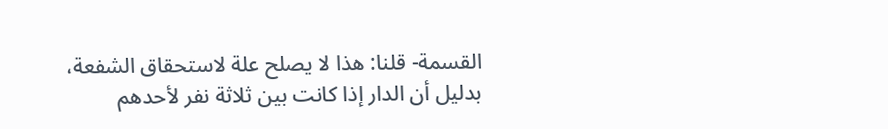القسمة- قلنا: هذا لا يصلح علة لاستحقاق الشفعة، بدليل أن الدار إذا كانت بين ثلاثة نفر لأحدهم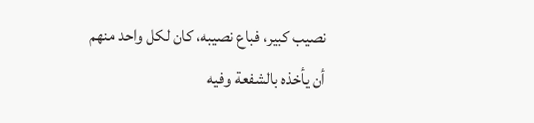نصيب كبير، فباع نصيبه، كان لكل واحد منهم أن يأخذه بالشفعة وفيه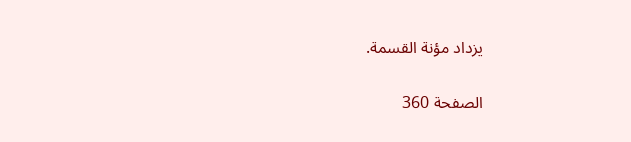يزداد مؤنة القسمة.

الصفحة 360